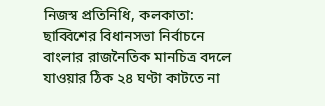নিজস্ব প্রতিনিধি, কলকাতা: ছাব্বিশের বিধানসভা নির্বাচনে বাংলার রাজনৈতিক মানচিত্র বদলে যাওয়ার ঠিক ২৪ ঘণ্টা কাটতে না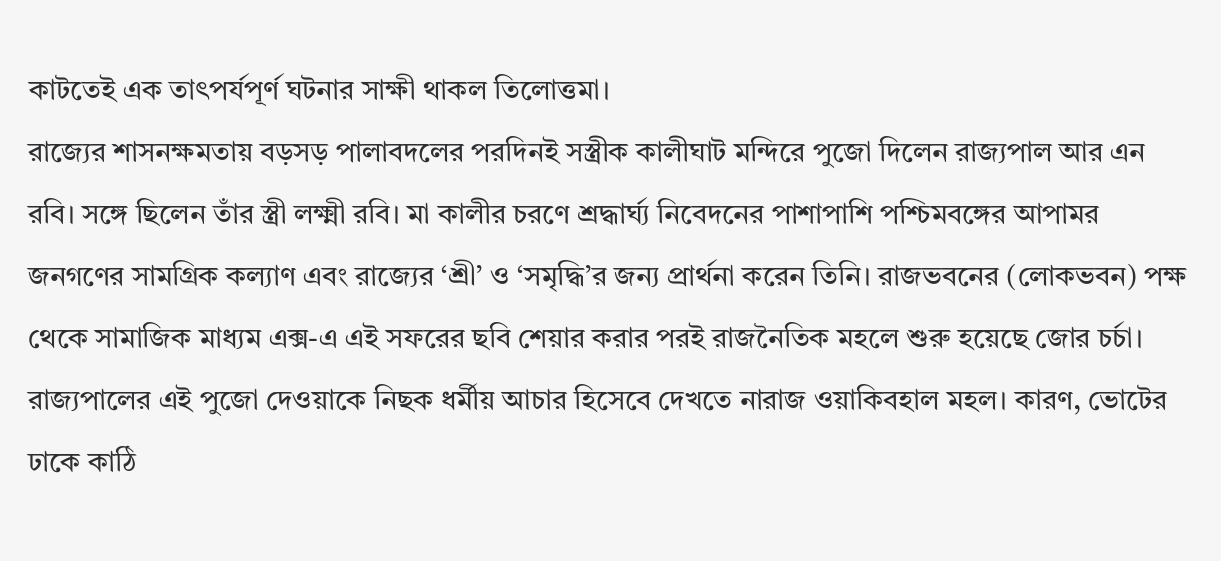কাটতেই এক তাৎপর্যপূর্ণ ঘটনার সাক্ষী থাকল তিলোত্তমা।
রাজ্যের শাসনক্ষমতায় বড়সড় পালাবদলের পরদিনই সস্ত্রীক কালীঘাট মন্দিরে পুজো দিলেন রাজ্যপাল আর এন রবি। সঙ্গে ছিলেন তাঁর স্ত্রী লক্ষ্মী রবি। মা কালীর চরণে শ্রদ্ধার্ঘ্য নিবেদনের পাশাপাশি পশ্চিমবঙ্গের আপামর জনগণের সামগ্রিক কল্যাণ এবং রাজ্যের ‘শ্রী’ ও ‘সমৃদ্ধি’র জন্য প্রার্থনা করেন তিনি। রাজভবনের (লোকভবন) পক্ষ থেকে সামাজিক মাধ্যম এক্স-এ এই সফরের ছবি শেয়ার করার পরই রাজনৈতিক মহলে শুরু হয়েছে জোর চর্চা।
রাজ্যপালের এই পুজো দেওয়াকে নিছক ধর্মীয় আচার হিসেবে দেখতে নারাজ ওয়াকিবহাল মহল। কারণ, ভোটের ঢাকে কাঠি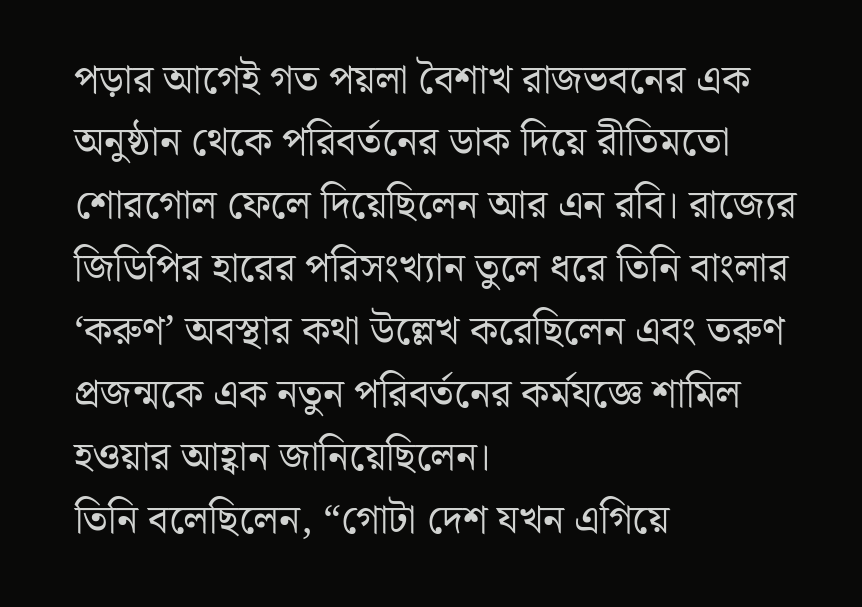পড়ার আগেই গত পয়লা বৈশাখ রাজভবনের এক অনুষ্ঠান থেকে পরিবর্তনের ডাক দিয়ে রীতিমতো শোরগোল ফেলে দিয়েছিলেন আর এন রবি। রাজ্যের জিডিপির হারের পরিসংখ্যান তুলে ধরে তিনি বাংলার ‘করুণ’ অবস্থার কথা উল্লেখ করেছিলেন এবং তরুণ প্রজন্মকে এক নতুন পরিবর্তনের কর্মযজ্ঞে শামিল হওয়ার আহ্বান জানিয়েছিলেন।
তিনি বলেছিলেন, “গোটা দেশ যখন এগিয়ে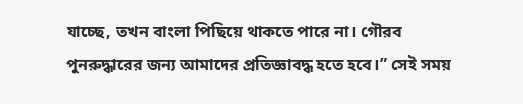যাচ্ছে, তখন বাংলা পিছিয়ে থাকতে পারে না। গৌরব পুনরুদ্ধারের জন্য আমাদের প্রতিজ্ঞাবদ্ধ হতে হবে।” সেই সময়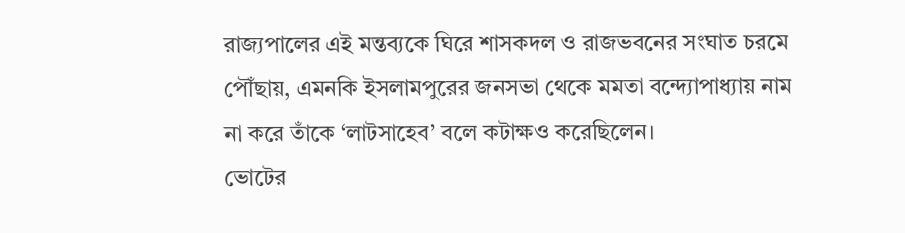রাজ্যপালের এই মন্তব্যকে ঘিরে শাসকদল ও রাজভবনের সংঘাত চরমে পৌঁছায়, এমনকি ইসলামপুরের জনসভা থেকে মমতা বন্দ্যোপাধ্যায় নাম না করে তাঁকে ‘লাটসাহেব’ বলে কটাক্ষও করেছিলেন।
ভোটের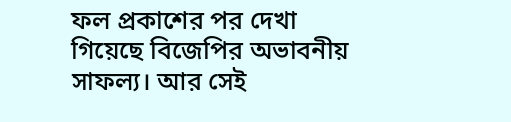ফল প্রকাশের পর দেখা গিয়েছে বিজেপির অভাবনীয় সাফল্য। আর সেই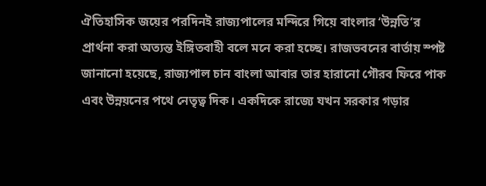ঐতিহাসিক জয়ের পরদিনই রাজ্যপালের মন্দিরে গিয়ে বাংলার ‘উন্নতি’র প্রার্থনা করা অত্যন্ত ইঙ্গিতবাহী বলে মনে করা হচ্ছে। রাজভবনের বার্তায় স্পষ্ট জানানো হয়েছে, রাজ্যপাল চান বাংলা আবার তার হারানো গৌরব ফিরে পাক এবং উন্নয়নের পথে নেতৃত্ব দিক। একদিকে রাজ্যে যখন সরকার গড়ার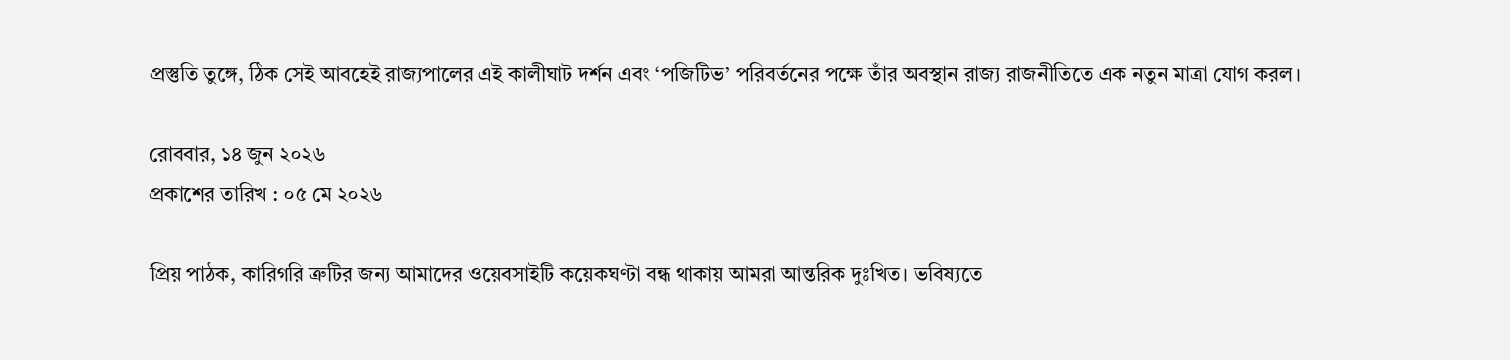প্রস্তুতি তুঙ্গে, ঠিক সেই আবহেই রাজ্যপালের এই কালীঘাট দর্শন এবং ‘পজিটিভ’ পরিবর্তনের পক্ষে তাঁর অবস্থান রাজ্য রাজনীতিতে এক নতুন মাত্রা যোগ করল।

রোববার, ১৪ জুন ২০২৬
প্রকাশের তারিখ : ০৫ মে ২০২৬

প্রিয় পাঠক, কারিগরি ত্রুটির জন্য আমাদের ওয়েবসাইটি কয়েকঘণ্টা বন্ধ থাকায় আমরা আন্তরিক দুঃখিত। ভবিষ্যতে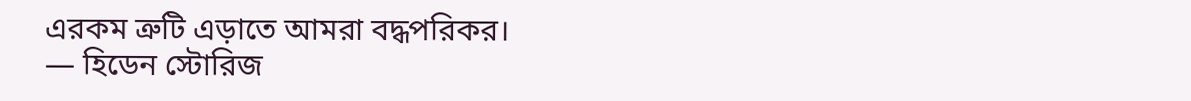এরকম ত্রুটি এড়াতে আমরা বদ্ধপরিকর।
— হিডেন স্টোরিজ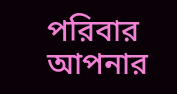পরিবার
আপনার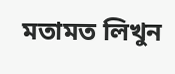মতামত লিখুন